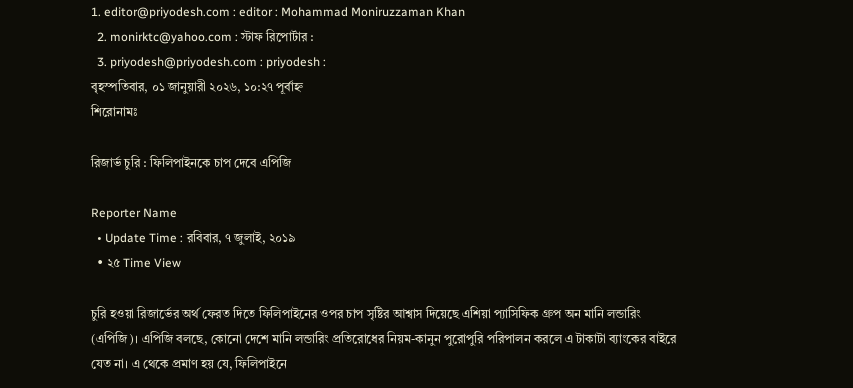1. editor@priyodesh.com : editor : Mohammad Moniruzzaman Khan
  2. monirktc@yahoo.com : স্টাফ রিপোর্টার :
  3. priyodesh@priyodesh.com : priyodesh :
বৃহস্পতিবার, ০১ জানুয়ারী ২০২৬, ১০:২৭ পূর্বাহ্ন
শিরোনামঃ

রিজার্ভ চুরি : ফিলিপাইনকে চাপ দেবে এপিজি

Reporter Name
  • Update Time : রবিবার, ৭ জুলাই, ২০১৯
  • ২৫ Time View

চুরি হওয়া রিজার্ভের অর্থ ফেরত দিতে ফিলিপাইনের ওপর চাপ সৃষ্টির আশ্বাস দিয়েছে এশিয়া প্যাসিফিক গ্রুপ অন মানি লন্ডারিং (এপিজি)। এপিজি বলছে, কোনো দেশে মানি লন্ডারিং প্রতিরোধের নিয়ম-কানুন পুরোপুরি পরিপালন করলে এ টাকাটা ব্যাংকের বাইরে যেত না। এ থেকে প্রমাণ হয় যে, ফিলিপাইনে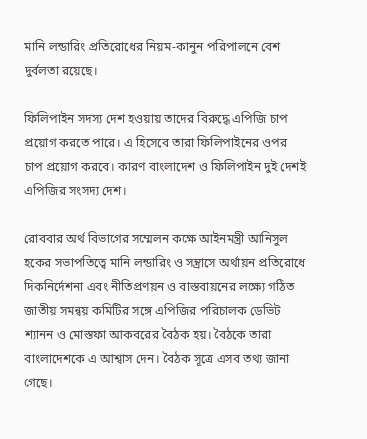মানি লন্ডারিং প্রতিরোধের নিয়ম-কানুন পরিপালনে বেশ দুর্বলতা রয়েছে।

ফিলিপাইন সদস্য দেশ হওয়ায় তাদের বিরুদ্ধে এপিজি চাপ প্রয়োগ করতে পারে। এ হিসেবে তারা ফিলিপাইনের ওপর চাপ প্রয়োগ করবে। কারণ বাংলাদেশ ও ফিলিপাইন দুই দেশই এপিজির সংসদ্য দেশ।

রোববার অর্থ বিভাগের সম্মেলন কক্ষে আইনমন্ত্রী আনিসুল হকের সভাপতিত্বে মানি লন্ডারিং ও সন্ত্রাসে অর্থায়ন প্রতিরোধে দিকনির্দেশনা এবং নীতিপ্রণয়ন ও বাস্তবায়নের লক্ষ্যে গঠিত জাতীয় সমন্বয় কমিটির সঙ্গে এপিজির পরিচালক ডেভিট শ্যানন ও মোস্তফা আকবরের বৈঠক হয়। বৈঠকে তারা বাংলাদেশকে এ আশ্বাস দেন। বৈঠক সূত্রে এসব তথ্য জানা গেছে।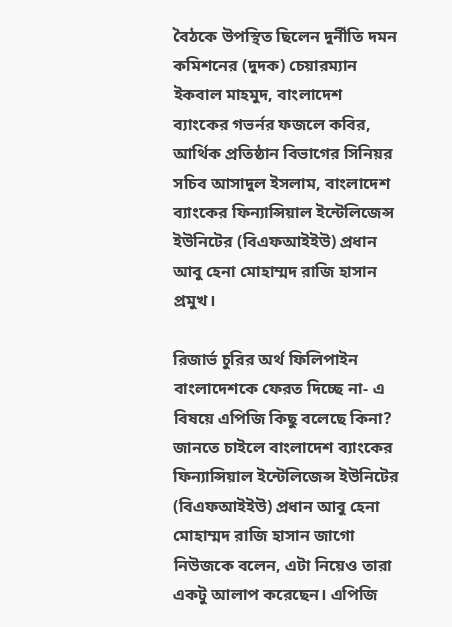বৈঠকে উপস্থিত ছিলেন দুর্নীতি দমন কমিশনের (দুদক) চেয়ারম্যান ইকবাল মাহমুদ, বাংলাদেশ ব্যাংকের গভর্নর ফজলে কবির, আর্থিক প্রতিষ্ঠান বিভাগের সিনিয়র সচিব আসাদুল ইসলাম, বাংলাদেশ ব্যাংকের ফিন্যান্সিয়াল ইন্টেলিজেন্স ইউনিটের (বিএফআইইউ) প্রধান আবু হেনা মোহাম্মদ রাজি হাসান প্রমুখ।

রিজার্ভ চুরির অর্থ ফিলিপাইন বাংলাদেশকে ফেরত দিচ্ছে না- এ বিষয়ে এপিজি কিছু বলেছে কিনা? জানতে চাইলে বাংলাদেশ ব্যাংকের ফিন্যান্সিয়াল ইন্টেলিজেন্স ইউনিটের (বিএফআইইউ) প্রধান আবু হেনা মোহাম্মদ রাজি হাসান জাগো নিউজকে বলেন, এটা নিয়েও তারা একটু আলাপ করেছেন। এপিজি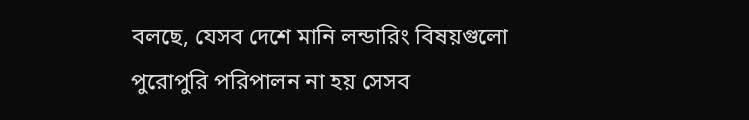বলছে, যেসব দেশে মানি লন্ডারিং বিষয়গুলো পুরোপুরি পরিপালন না হয় সেসব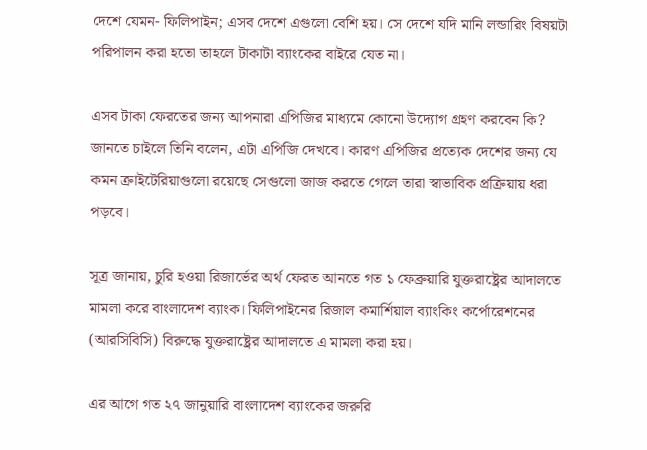দেশে যেমন- ফিলিপাইন; এসব দেশে এগুলো বেশি হয়। সে দেশে যদি মানি লন্ডারিং বিষয়টা পরিপালন করা হতো তাহলে টাকাটা ব্যাংকের বাইরে যেত না।

এসব টাকা ফেরতের জন্য আপনারা এপিজির মাধ্যমে কোনো উদ্যোগ গ্রহণ করবেন কি? জানতে চাইলে তিনি বলেন, এটা এপিজি দেখবে। কারণ এপিজির প্রত্যেক দেশের জন্য যে কমন ক্রাইটেরিয়াগুলো রয়েছে সেগুলো জাজ করতে গেলে তারা স্বাভাবিক প্রক্রিয়ায় ধরা পড়বে।

সূত্র জানায়, চুরি হওয়া রিজার্ভের অর্থ ফেরত আনতে গত ১ ফেব্রুয়ারি যুক্তরাষ্ট্রের আদালতে মামলা করে বাংলাদেশ ব্যাংক। ফিলিপাইনের রিজাল কমার্শিয়াল ব্যাংকিং কর্পোরেশনের (আরসিবিসি) বিরুদ্ধে যুক্তরাষ্ট্রের আদালতে এ মামলা করা হয়।

এর আগে গত ২৭ জানুয়ারি বাংলাদেশ ব্যাংকের জরুরি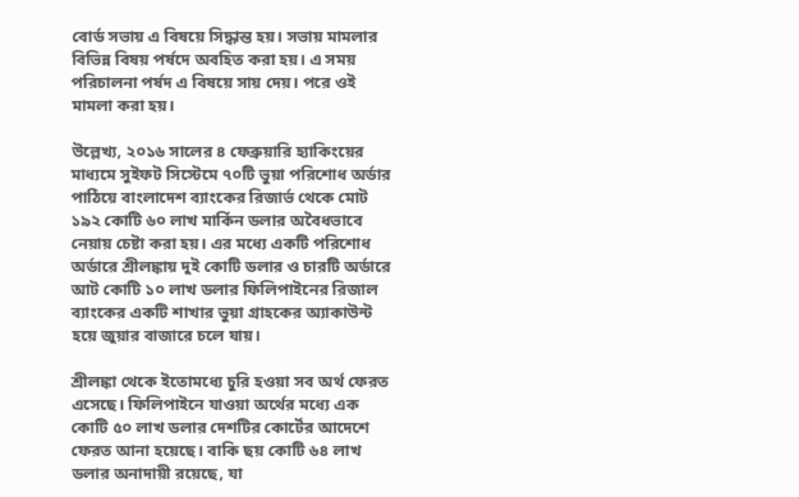বোর্ড সভায় এ বিষয়ে সিদ্ধান্ত হয়। সভায় মামলার বিভিন্ন বিষয় পর্ষদে অবহিত করা হয়। এ সময় পরিচালনা পর্ষদ এ বিষয়ে সায় দেয়। পরে ওই মামলা করা হয়।

উল্লেখ্য, ২০১৬ সালের ৪ ফেব্রুয়ারি হ্যাকিংয়ের মাধ্যমে সুইফট সিস্টেমে ৭০টি ভুয়া পরিশোধ অর্ডার পাঠিয়ে বাংলাদেশ ব্যাংকের রিজার্ভ থেকে মোট ১৯২ কোটি ৬০ লাখ মার্কিন ডলার অবৈধভাবে নেয়ায় চেষ্টা করা হয়। এর মধ্যে একটি পরিশোধ অর্ডারে শ্রীলঙ্কায় দুই কোটি ডলার ও চারটি অর্ডারে আট কোটি ১০ লাখ ডলার ফিলিপাইনের রিজাল ব্যাংকের একটি শাখার ভুয়া গ্রাহকের অ্যাকাউন্ট হয়ে জুয়ার বাজারে চলে যায়।

শ্রীলঙ্কা থেকে ইতোমধ্যে চুরি হওয়া সব অর্থ ফেরত এসেছে। ফিলিপাইনে যাওয়া অর্থের মধ্যে এক কোটি ৫০ লাখ ডলার দেশটির কোর্টের আদেশে ফেরত আনা হয়েছে। বাকি ছয় কোটি ৬৪ লাখ ডলার অনাদায়ী রয়েছে, যা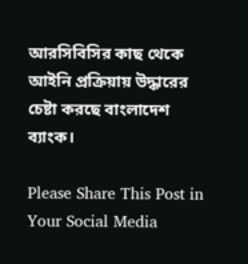আরসিবিসির কাছ থেকে আইনি প্রক্রিয়ায় উদ্ধারের চেষ্টা করছে বাংলাদেশ ব্যাংক।

Please Share This Post in Your Social Media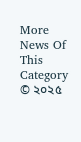More News Of This Category
© ২০২৫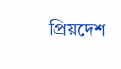প্রিয়দেশ